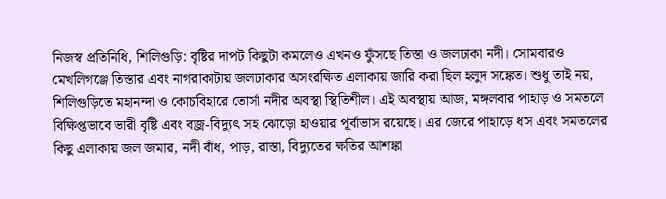নিজস্ব প্রতিনিধি, শিলিগুড়ি: বৃষ্টির দাপট কিছুটা কমলেও এখনও ফুঁসছে তিস্তা ও জলঢাকা নদী। সোমবারও মেখলিগঞ্জে তিস্তার এবং নাগরাকাটায় জলঢাকার অসংরক্ষিত এলাকায় জারি করা ছিল হলুদ সঙ্কেত। শুধু তাই নয়, শিলিগুড়িতে মহানন্দা ও কোচবিহারে তোর্সা নদীর অবস্থা স্থিতিশীল। এই অবস্থায় আজ, মঙ্গলবার পাহাড় ও সমতলে বিক্ষিপ্তভাবে ভারী বৃষ্টি এবং বজ্র-বিদ্যুৎ সহ ঝোড়ো হাওয়ার পূর্বাভাস রয়েছে। এর জেরে পাহাড়ে ধস এবং সমতলের কিছু এলাকায় জল জমার, নদী বাঁধ, পাড়, রাস্তা, বিদ্যুতের ক্ষতির আশঙ্কা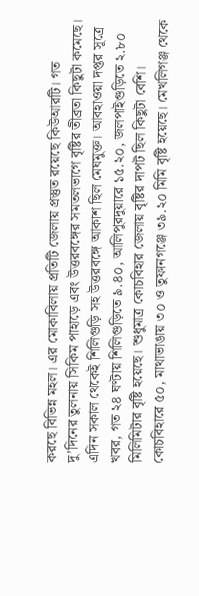করছে বিভিন্ন মহল। এর মোকাবিলায় প্রতিটি জেলায় প্রস্তুত রয়েছে কিউআরটি। গত দু’দিনের তুলনায় সিকিম পাহাড়ে এবং উত্তরবঙ্গের সমতলভাগে বৃষ্টির তীব্রতা কিছুটা কমেছে। এদিন সকাল থেকেই শিলিগুড়ি সহ উত্তরবঙ্গে আকাশ ছিল মেঘমুক্ত। আবহাওয়া দপ্তর সূত্রে খবর, গত ২৪ ঘণ্টায় শিলিগুড়িতে ৯.৪০, আলিপুরদুয়ারে ১৫.২০, জলপাইগুড়িতে ২.৮০ মিলিমিটার বৃষ্টি হয়েছে। শুধুমাত্র কোচবিহার জেলায় বৃষ্টির দাপট ছিল কিছুটা বেশি। কোচবিহারে ৫০, মাথাভাঙায় ৩০ ও তুফানগঞ্জে ৩৯.২০ মিমি বৃষ্টি হয়েছে। মেখলিগঞ্জ থেকে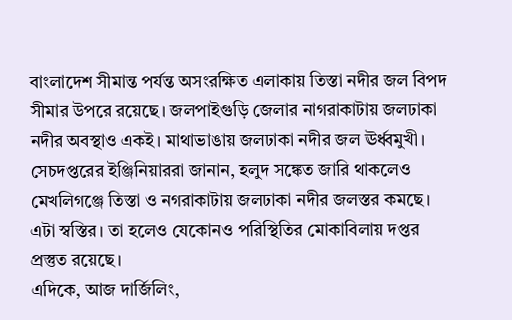বাংলাদেশ সীমান্ত পর্যন্ত অসংরক্ষিত এলাকায় তিস্তা নদীর জল বিপদ সীমার উপরে রয়েছে। জলপাইগুড়ি জেলার নাগরাকাটায় জলঢাকা নদীর অবস্থাও একই। মাথাভাঙায় জলঢাকা নদীর জল ঊর্ধ্বমুখী।
সেচদপ্তরের ইঞ্জিনিয়াররা জানান, হলুদ সঙ্কেত জারি থাকলেও মেখলিগঞ্জে তিস্তা ও নগরাকাটায় জলঢাকা নদীর জলস্তর কমছে। এটা স্বস্তির। তা হলেও যেকোনও পরিস্থিতির মোকাবিলায় দপ্তর প্রস্তুত রয়েছে।
এদিকে, আজ দার্জিলিং,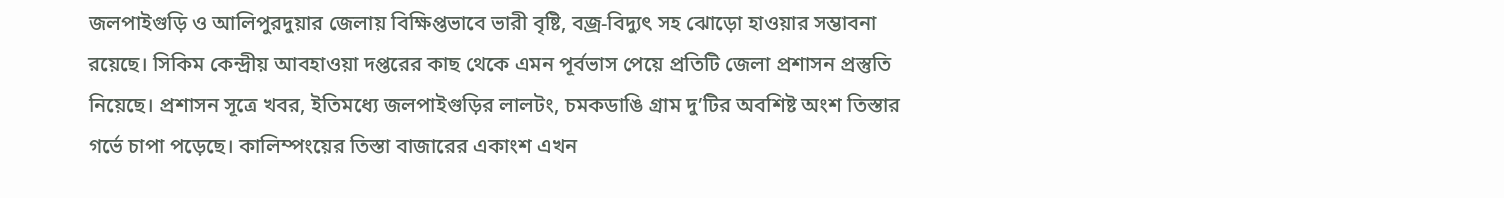জলপাইগুড়ি ও আলিপুরদুয়ার জেলায় বিক্ষিপ্তভাবে ভারী বৃষ্টি, বজ্র-বিদ্যুৎ সহ ঝোড়ো হাওয়ার সম্ভাবনা রয়েছে। সিকিম কেন্দ্রীয় আবহাওয়া দপ্তরের কাছ থেকে এমন পূর্বভাস পেয়ে প্রতিটি জেলা প্রশাসন প্রস্তুতি নিয়েছে। প্রশাসন সূত্রে খবর, ইতিমধ্যে জলপাইগুড়ির লালটং, চমকডাঙি গ্রাম দু’টির অবশিষ্ট অংশ তিস্তার গর্ভে চাপা পড়েছে। কালিম্পংয়ের তিস্তা বাজারের একাংশ এখন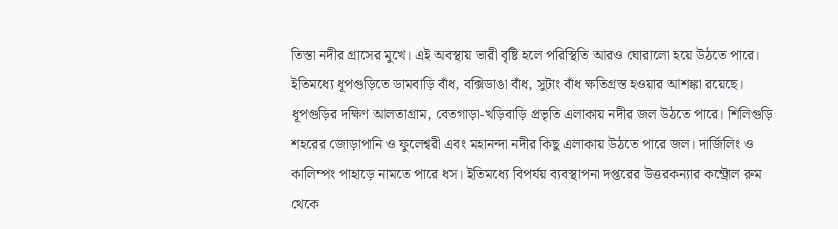তিস্তা নদীর গ্রাসের মুখে। এই অবস্থায় ভারী বৃষ্টি হলে পরিস্থিতি আরও ঘোরালো হয়ে উঠতে পারে। ইতিমধ্যে ধূপগুড়িতে ডামবাড়ি বাঁধ, বক্সিডাঙা বাঁধ, সুটাং বাঁধ ক্ষতিগ্রস্ত হওয়ার আশঙ্কা রয়েছে। ধূপগুড়ির দক্ষিণ আলতাগ্রাম, বেতগাড়া-খড়িবাড়ি প্রভৃতি এলাকায় নদীর জল উঠতে পারে। শিলিগুড়ি শহরের জোড়াপানি ও ফুলেশ্বরী এবং মহানন্দা নদীর কিছু এলাকায় উঠতে পারে জল। দার্জিলিং ও কালিম্পং পাহাড়ে নামতে পারে ধস। ইতিমধ্যে বিপর্যয় ব্যবস্থাপনা দপ্তরের উত্তরকন্যার কন্ট্রোল রুম থেকে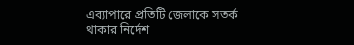এব্যাপারে প্রতিটি জেলাকে সতর্ক থাকার নির্দেশ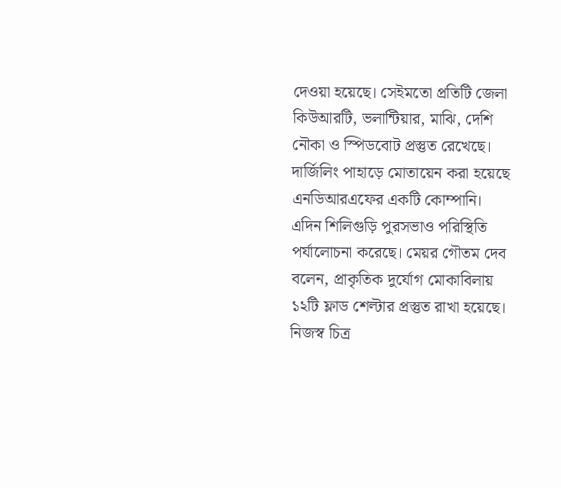দেওয়া হয়েছে। সেইমতো প্রতিটি জেলা কিউআরটি, ভলান্টিয়ার, মাঝি, দেশি নৌকা ও স্পিডবোট প্রস্তুত রেখেছে। দার্জিলিং পাহাড়ে মোতায়েন করা হয়েছে এনডিআরএফের একটি কোম্পানি। এদিন শিলিগুড়ি পুরসভাও পরিস্থিতি পর্যালোচনা করেছে। মেয়র গৌতম দেব বলেন, প্রাকৃতিক দুর্যোগ মোকাবিলায় ১২টি ফ্লাড শেল্টার প্রস্তুত রাখা হয়েছে। নিজস্ব চিত্র